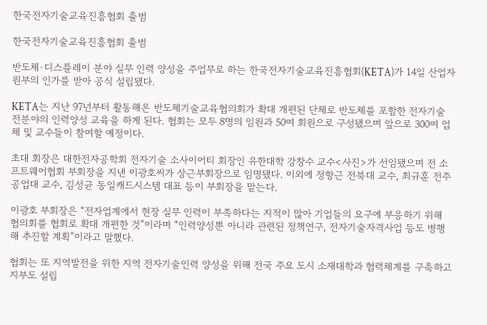한국전자기술교육진흥협회 출범

한국전자기술교육진흥협회 출범

반도체·디스플레이 분야 실무 인력 양성을 주업무로 하는 한국전자기술교육진흥협회(KETA)가 14일 산업자원부의 인가를 받아 공식 설립됐다.

KETA는 지난 97년부터 활동해온 반도체기술교육협의회가 확대 개편된 단체로 반도체를 포함한 전자기술 전분야의 인력양성 교육을 하게 된다. 협회는 모두 8명의 임원과 50여 회원으로 구성됐으며 앞으로 300여 업체 및 교수들이 참여할 예정이다.

초대 회장은 대한전자공학회 전자기술 소사이어티 회장인 유한대학 강창수 교수<사진>가 선임됐으며 전 소프트웨어협회 부회장을 지낸 이광호씨가 상근부회장으로 임명됐다. 이외에 정항근 전북대 교수, 최규훈 전주공업대 교수, 김성균 동일캐드시스템 대표 등이 부회장을 맡는다.

이광호 부회장은 “전자업계에서 현장 실무 인력이 부족하다는 지적이 많아 기업들의 요구에 부응하기 위해 협의회를 협회로 확대 개편한 것”이라며 “인력양성뿐 아니라 관련된 정책연구, 전자기술자격사업 등도 병행해 추진할 계획”이라고 말했다.

협회는 또 지역발전을 위한 지역 전자기술인력 양성을 위해 전국 주요 도시 소재대학과 협력체계를 구축하고 지부도 설립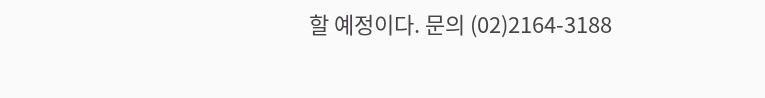할 예정이다. 문의 (02)2164-3188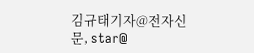김규태기자@전자신문, star@